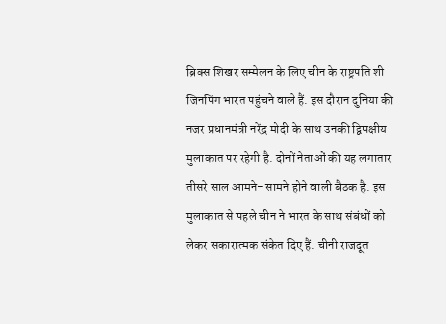ब्रिक्स शिखर सम्मेलन के लिए चीन के राष्ट्रपति शी जिनपिंग भारत पहुंचने वाले हैं. इस दौरान दुनिया की नजर प्रधानमंत्री नरेंद्र मोदी के साथ उनकी द्विपक्षीय मुलाकात पर रहेगी है. दोनों नेताओं की यह लगातार तीसरे साल आमने-सामने होने वाली बैठक है. इस मुलाकात से पहले चीन ने भारत के साथ संबंधों को लेकर सकारात्मक संकेत दिए हैं. चीनी राजदूत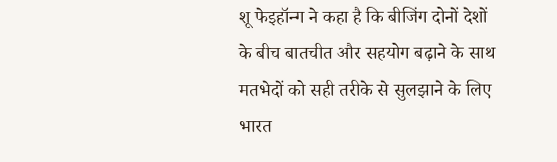शू फेइहॉन्ग ने कहा है कि बीजिंग दोनों देशों के बीच बातचीत और सहयोग बढ़ाने के साथ मतभेदों को सही तरीके से सुलझाने के लिए भारत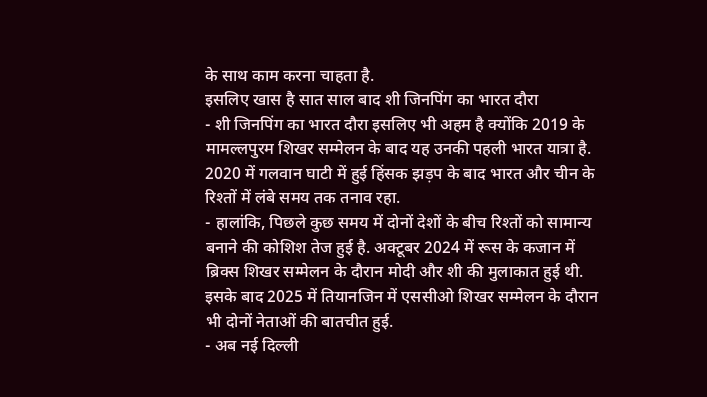के साथ काम करना चाहता है.
इसलिए खास है सात साल बाद शी जिनपिंग का भारत दौरा
- शी जिनपिंग का भारत दौरा इसलिए भी अहम है क्योंकि 2019 के मामल्लपुरम शिखर सम्मेलन के बाद यह उनकी पहली भारत यात्रा है. 2020 में गलवान घाटी में हुई हिंसक झड़प के बाद भारत और चीन के रिश्तों में लंबे समय तक तनाव रहा.
- हालांकि, पिछले कुछ समय में दोनों देशों के बीच रिश्तों को सामान्य बनाने की कोशिश तेज हुई है. अक्टूबर 2024 में रूस के कजान में ब्रिक्स शिखर सम्मेलन के दौरान मोदी और शी की मुलाकात हुई थी. इसके बाद 2025 में तियानजिन में एससीओ शिखर सम्मेलन के दौरान भी दोनों नेताओं की बातचीत हुई.
- अब नई दिल्ली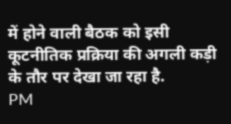में होने वाली बैठक को इसी कूटनीतिक प्रक्रिया की अगली कड़ी के तौर पर देखा जा रहा है.
PM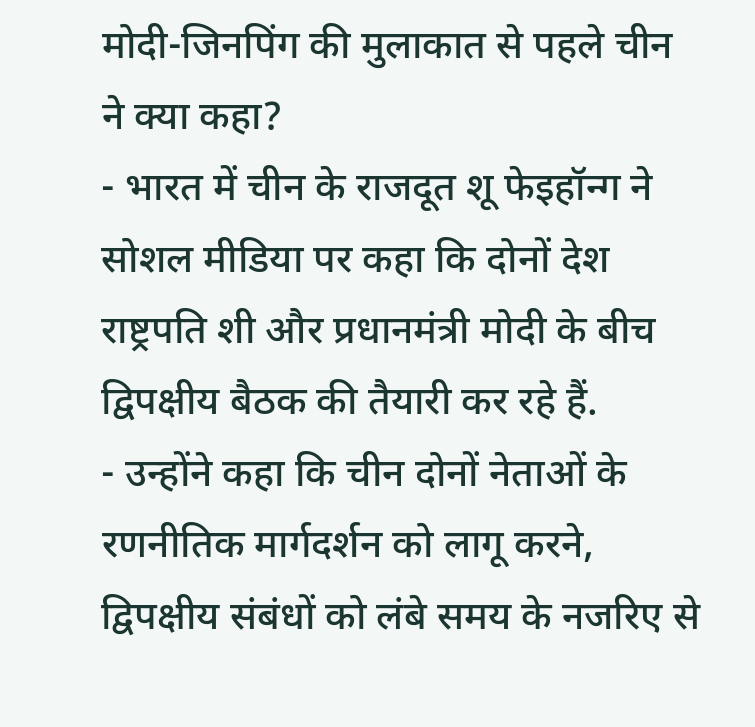मोदी-जिनपिंग की मुलाकात से पहले चीन ने क्या कहा?
- भारत में चीन के राजदूत शू फेइहॉन्ग ने सोशल मीडिया पर कहा कि दोनों देश राष्ट्रपति शी और प्रधानमंत्री मोदी के बीच द्विपक्षीय बैठक की तैयारी कर रहे हैं.
- उन्होंने कहा कि चीन दोनों नेताओं के रणनीतिक मार्गदर्शन को लागू करने, द्विपक्षीय संबंधों को लंबे समय के नजरिए से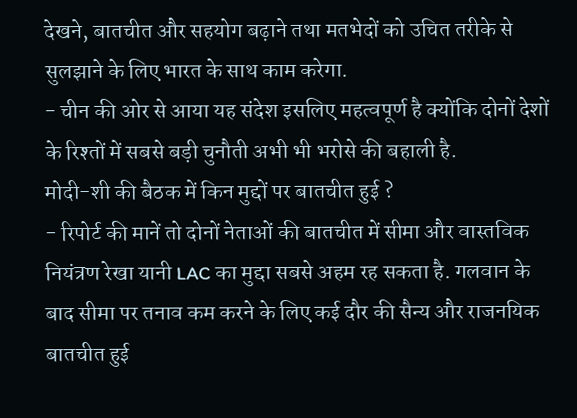देखने, बातचीत और सहयोग बढ़ाने तथा मतभेदों को उचित तरीके से सुलझाने के लिए भारत के साथ काम करेगा.
- चीन की ओर से आया यह संदेश इसलिए महत्वपूर्ण है क्योंकि दोनों देशों के रिश्तों में सबसे बड़ी चुनौती अभी भी भरोसे की बहाली है.
मोदी-शी की बैठक में किन मुद्दों पर बातचीत हुई ?
- रिपोर्ट की मानें तो दोनों नेताओं की बातचीत में सीमा और वास्तविक नियंत्रण रेखा यानी LAC का मुद्दा सबसे अहम रह सकता है. गलवान के बाद सीमा पर तनाव कम करने के लिए कई दौर की सैन्य और राजनयिक बातचीत हुई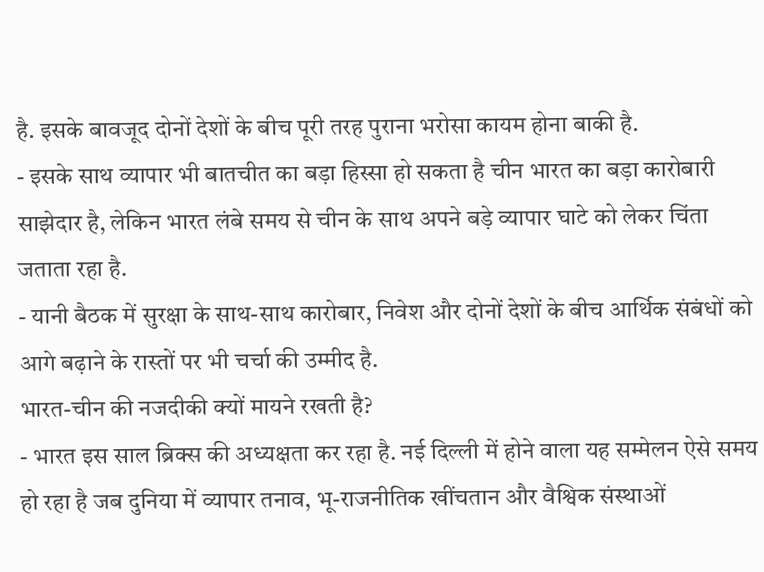है. इसके बावजूद दोनों देशों के बीच पूरी तरह पुराना भरोसा कायम होना बाकी है.
- इसके साथ व्यापार भी बातचीत का बड़ा हिस्सा हो सकता है चीन भारत का बड़ा कारोबारी साझेदार है, लेकिन भारत लंबे समय से चीन के साथ अपने बड़े व्यापार घाटे को लेकर चिंता जताता रहा है.
- यानी बैठक में सुरक्षा के साथ-साथ कारोबार, निवेश और दोनों देशों के बीच आर्थिक संबंधों को आगे बढ़ाने के रास्तों पर भी चर्चा की उम्मीद है.
भारत-चीन की नजदीकी क्यों मायने रखती है?
- भारत इस साल ब्रिक्स की अध्यक्षता कर रहा है. नई दिल्ली में होने वाला यह सम्मेलन ऐसे समय हो रहा है जब दुनिया में व्यापार तनाव, भू-राजनीतिक खींचतान और वैश्विक संस्थाओं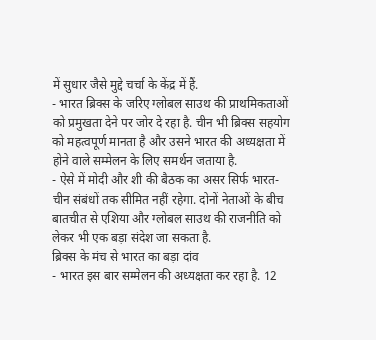में सुधार जैसे मुद्दे चर्चा के केंद्र में हैं.
- भारत ब्रिक्स के जरिए ग्लोबल साउथ की प्राथमिकताओं को प्रमुखता देने पर जोर दे रहा है. चीन भी ब्रिक्स सहयोग को महत्वपूर्ण मानता है और उसने भारत की अध्यक्षता में होने वाले सम्मेलन के लिए समर्थन जताया है.
- ऐसे में मोदी और शी की बैठक का असर सिर्फ भारत-चीन संबंधों तक सीमित नहीं रहेगा. दोनों नेताओं के बीच बातचीत से एशिया और ग्लोबल साउथ की राजनीति को लेकर भी एक बड़ा संदेश जा सकता है.
ब्रिक्स के मंच से भारत का बड़ा दांव
- भारत इस बार सम्मेलन की अध्यक्षता कर रहा है. 12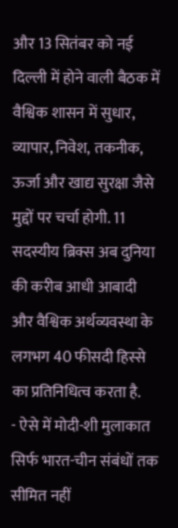और 13 सितंबर को नई दिल्ली में होने वाली बैठक में वैश्विक शासन में सुधार, व्यापार, निवेश, तकनीक, ऊर्जा और खाद्य सुरक्षा जैसे मुद्दों पर चर्चा होगी. 11 सदस्यीय ब्रिक्स अब दुनिया की करीब आधी आबादी और वैश्विक अर्थव्यवस्था के लगभग 40 फीसदी हिस्से का प्रतिनिधित्व करता है.
- ऐसे में मोदी-शी मुलाकात सिर्फ भारत-चीन संबंधों तक सीमित नहीं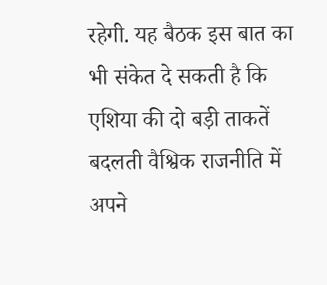रहेगी. यह बैठक इस बात का भी संकेत दे सकती है कि एशिया की दो बड़ी ताकतें बदलती वैश्विक राजनीति में अपने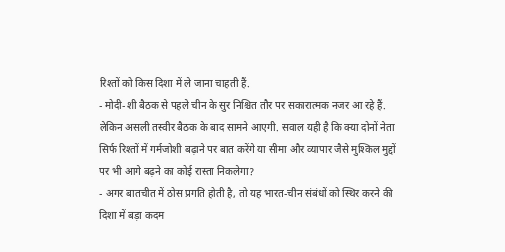रिश्तों को किस दिशा में ले जाना चाहती हैं.
- मोदी-शी बैठक से पहले चीन के सुर निश्चित तौर पर सकारात्मक नजर आ रहे हैं. लेकिन असली तस्वीर बैठक के बाद सामने आएगी. सवाल यही है कि क्या दोनों नेता सिर्फ रिश्तों में गर्मजोशी बढ़ाने पर बात करेंगे या सीमा और व्यापार जैसे मुश्किल मुद्दों पर भी आगे बढ़ने का कोई रास्ता निकलेगा?
- अगर बातचीत में ठोस प्रगति होती है, तो यह भारत-चीन संबंधों को स्थिर करने की दिशा में बड़ा कदम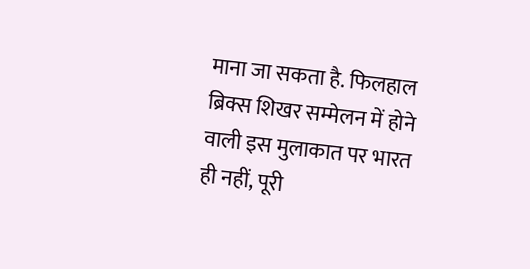माना जा सकता है. फिलहाल ब्रिक्स शिखर सम्मेलन में होने वाली इस मुलाकात पर भारत ही नहीं, पूरी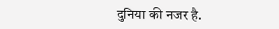दुनिया की नजर है.